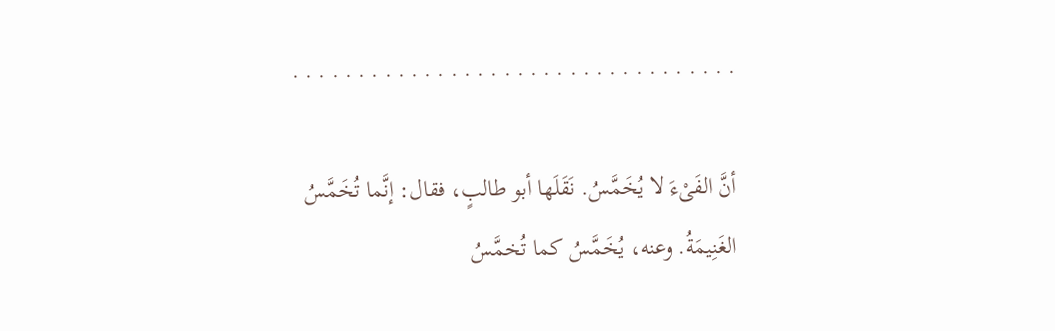. . . . . . . . . . . . . . . . . . . . . . . . . . . . . . . . . .

أنَّ الفَىْءَ لا يُخَمَّسُ. نَقَلَها أبو طالبٍ، فقال: إنَّما تُخَمَّسُ الغَنِيمَةُ. وعنه، يُخَمَّسُ كما تُخمَّسُ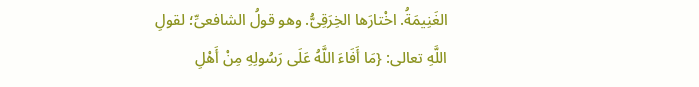الغَنِيمَةُ. اخْتارَها الخِرَقِىُّ. وهو قولُ الشافعىِّ؛ لقولِ اللَّهِ تعالى: {مَا أَفَاءَ اللَّهُ عَلَى رَسُولِهِ مِنْ أَهْلِ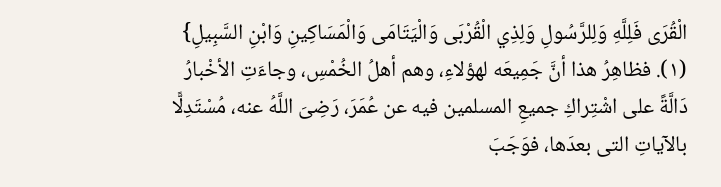الْقُرَى فَلِلَّهِ وَلِلرَّسُولِ وَلِذِي الْقُرْبَى وَالْيَتَامَى وَالْمَسَاكِينِ وَابْنِ السَّبِيلِ} (١). فظاهِرُ هذا أنَّ جَمِيعَه لهؤلاءِ، وهم أهلُ الخُمْسِ، وجاءَتِ الأخْبارُ دَالَّةً على اشْتِراكِ جميعِ المسلمين فيه عن عُمَرَ، رَضِىَ اللَّهُ عنه، مُسْتَدِلًّا بالآياتِ التى بعدَها، فوَجَبَ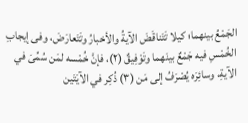الجَمْعُ بينهما؛ كيلا تَتَناقَضَ الآيةُ والأخبارُ وتَتَعارَضَ، وفى إيجابِ الخُمْسِ فيه جَمْعٌ بينَهما وتَوْفِيقٌ (٢)، فإنَّ خُمْسه لمَن سُمِّىَ في الآيةِ، وسائِرَه يُصْرَفُ إلى مَن (٣) ذُكِر في الآيَتَين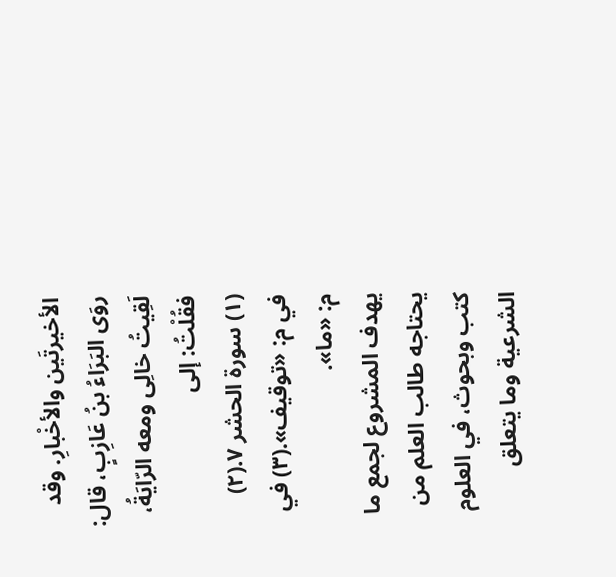الأخيرتَين والأخْبارِ. وقد روَى البَرَاءُ بنُ عَازِبٍ، قال: لَقِيتُ خالِى ومعه الرّايَةُ، فقُلْتُ: إلى
(١) سورة الحشر ٧.(٢) في م: «توقيف».(٣) في م: «ما».
يهدف المشروع لجمع ما يحتاجه طالب العلم من كتب وبحوث، في العلوم الشرعية وما يتعلق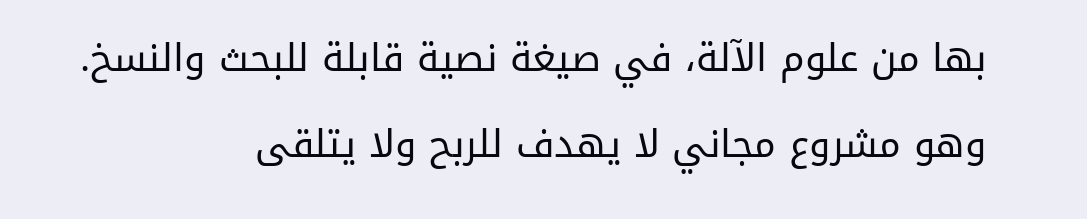بها من علوم الآلة، في صيغة نصية قابلة للبحث والنسخ.
وهو مشروع مجاني لا يهدف للربح ولا يتلقى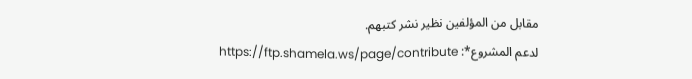مقابل من المؤلفين نظير نشر كتبهم.
لدعم المشروع*: https://ftp.shamela.ws/page/contribute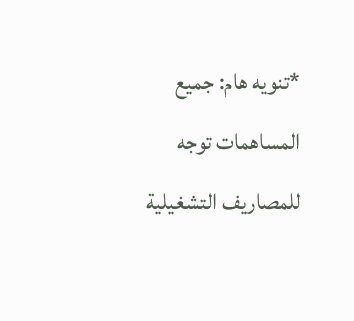*تنويه هام: جميع المساهمات توجه للمصاريف التشغيلية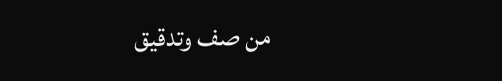من صف وتدقيق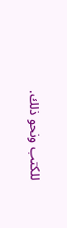للكتب ونحو ذلك.